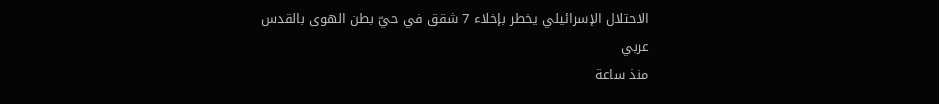الاحتلال الإسرائيلي يخطر بإخلاء 7 شقق في حيّ بطن الهوى بالقدس
عربي
منذ ساعة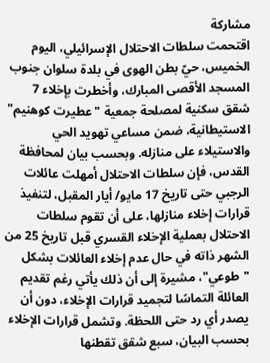مشاركة
اقتحمت سلطات الاحتلال الإسرائيلي، اليوم الخميس، حيّ بطن الهوى في بلدة سلوان جنوب المسجد الأقصى المبارك، وأخطرت بإخلاء 7 شقق سكنية لمصلحة جمعية "عطيرت كوهنيم" الاستيطانية، ضمن مساعي تهويد الحي والاستيلاء على منازله. وبحسب بيان لمحافظة القدس، فإن سلطات الاحتلال أمهلت عائلات الرجبي حتى تاريخ 17 مايو/ أيار المقبل، لتنفيذ قرارات إخلاء منازلها، على أن تقوم سلطات الاحتلال بعملية الإخلاء القسري قبل تاريخ 25 من الشهر ذاته في حال عدم إخلاء العائلات بشكل "طوعي"، مشيرة إلى أن ذلك يأتي رغم تقديم العائلة التماسًا لتجميد قرارات الإخلاء، دون أن يصدر أي رد حتى اللحظة. وتشمل قرارات الإخلاء بحسب البيان، سبع شقق تقطنها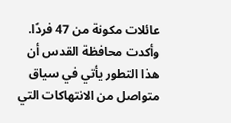عائلات مكونة من 47 فردًا. وأكدت محافظة القدس أن هذا التطور يأتي في سياق متواصل من الانتهاكات التي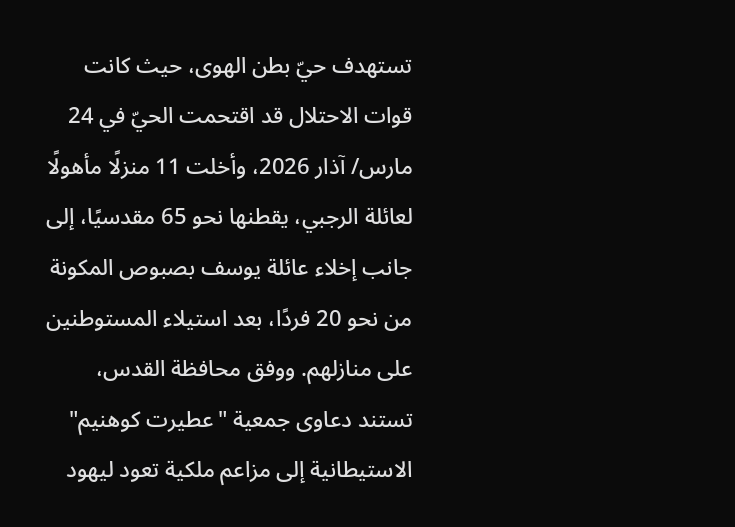تستهدف حيّ بطن الهوى، حيث كانت قوات الاحتلال قد اقتحمت الحيّ في 24 مارس/ آذار 2026، وأخلت 11 منزلًا مأهولًا لعائلة الرجبي، يقطنها نحو 65 مقدسيًا، إلى جانب إخلاء عائلة يوسف بصبوص المكونة من نحو 20 فردًا، بعد استيلاء المستوطنين على منازلهم. ووفق محافظة القدس، تستند دعاوى جمعية "عطيرت كوهنيم" الاستيطانية إلى مزاعم ملكية تعود ليهود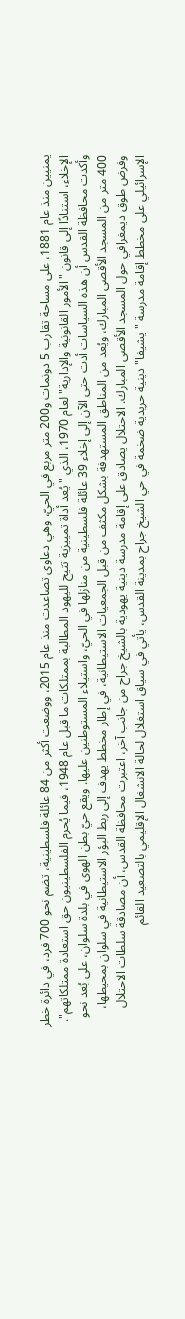يمنيين منذ عام 1881، على مساحة تقارب 5 دونمات و200 متر مربع في الحيّ، وهي دعاوى تصاعدت منذ عام 2015، ووضعت أكثر من 84 عائلة فلسطينية، تضم نحو 700 فرد، في دائرة خطر الإخلاء، استنادًا إلى قانون "الأمور القانونية والإدارية" لعام 1970، الذي "يُعد أداة تمييزية تتيح لليهود المطالبة بممتلكات ما قبل عام 1948، فيما يُحرم الفلسطينيون حق استعادة ممتلكاتهم". وأكدت محافظة القدس أن هذه السياسات أدت حتى الآن إلى إخلاء 39 عائلة فلسطينية من منازلها في الحيّ، واستيلاء المستوطنين عليها. ويقع حيّ بطن الهوى في بلدة سلوان، على بُعد نحو 400 متر من المسجد الأقصى المبارك، ويُعد من المناطق المستهدفة بشكل مكثف من قبل الجمعيات الاستيطانية، في إطار مخطط يهدف إلى ربط البؤر الاستيطانية في سلوان بمحيطها، وفرض طوق ديمغرافي حول المسجد الأقصى المبارك. الاحتلال يصادق على إقامة مدرسة دينية يهودية بالشيخ جراح من جانب آخر، اعتبرت محافظة القدس، أن مصادقة سلطات الاحتلال الإسرائيلي على مخطط إقامة مدرسة "يشيفا" دينية حريدية ضخمة في حي الشيخ جراح بمدينة القدس، يأتي في سياق استغلال لحالة الانشغال الإقليمي بالتصعيد القائم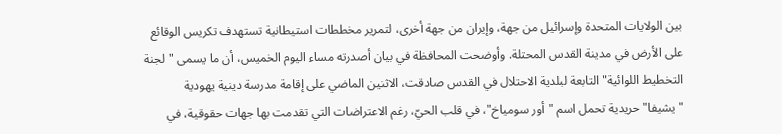بين الولايات المتحدة وإسرائيل من جهة، وإيران من جهة أخرى، لتمرير مخططات استيطانية تستهدف تكريس الوقائع على الأرض في مدينة القدس المحتلة. وأوضحت المحافظة في بيان أصدرته مساء اليوم الخميس، أن ما يسمى "لجنة التخطيط اللوائية" التابعة لبلدية الاحتلال في القدس صادقت، الاثنين الماضي على إقامة مدرسة دينية يهودية "يشيفا" حريدية تحمل اسم "أور سومياخ"، في قلب الحيّ، رغم الاعتراضات التي تقدمت بها جهات حقوقية، في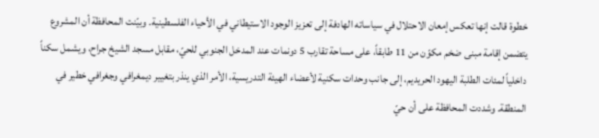خطوة قالت إنها تعكس إمعان الاحتلال في سياساته الهادفة إلى تعزيز الوجود الاستيطاني في الأحياء الفلسطينية. وبيّنت المحافظة أن المشروع يتضمن إقامة مبنى ضخم مكوّن من 11 طابقاً، على مساحة تقارب 5 دونمات عند المدخل الجنوبي للحيّ، مقابل مسجد الشيخ جراح، ويشمل سكناً داخلياً لمئات الطلبة اليهود الحريديم، إلى جانب وحدات سكنية لأعضاء الهيئة التدريسية، الأمر الذي ينذر بتغيير ديمغرافي وجغرافي خطير في المنطقة. وشددت المحافظة على أن حيّ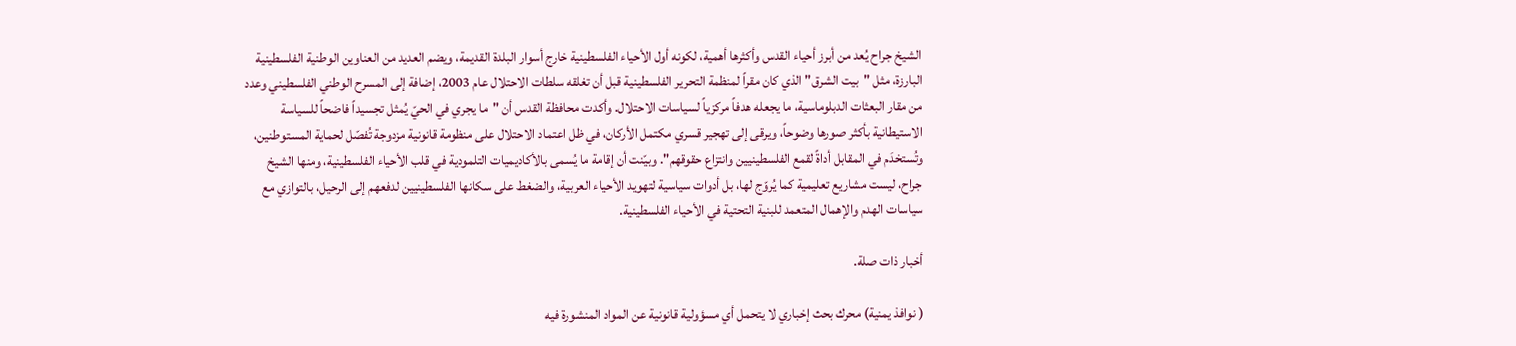الشيخ جراح يُعد من أبرز أحياء القدس وأكثرها أهمية، لكونه أول الأحياء الفلسطينية خارج أسوار البلدة القديمة، ويضم العديد من العناوين الوطنية الفلسطينية البارزة، مثل "بيت الشرق" الذي كان مقراً لمنظمة التحرير الفلسطينية قبل أن تغلقه سلطات الاحتلال عام 2003، إضافة إلى المسرح الوطني الفلسطيني وعدد من مقار البعثات الدبلوماسية، ما يجعله هدفاً مركزياً لسياسات الاحتلال. وأكدت محافظة القدس أن "ما يجري في الحيّ يُمثل تجسيداً فاضحاً للسياسة الاستيطانية بأكثر صورها وضوحاً، ويرقى إلى تهجير قسري مكتمل الأركان، في ظل اعتماد الاحتلال على منظومة قانونية مزدوجة تُفصّل لحماية المستوطنين، وتُستخدَم في المقابل أداةً لقمع الفلسطينيين وانتزاع حقوقهم". وبيّنت أن إقامة ما يُسمى بالأكاديميات التلمودية في قلب الأحياء الفلسطينية، ومنها الشيخ جراح، ليست مشاريع تعليمية كما يُروّج لها، بل أدوات سياسية لتهويد الأحياء العربية، والضغط على سكانها الفلسطينيين لدفعهم إلى الرحيل، بالتوازي مع سياسات الهدم والإهمال المتعمد للبنية التحتية في الأحياء الفلسطينية.

أخبار ذات صلة.

( نوافذ يمنية) محرك بحث إخباري لا يتحمل أي مسؤولية قانونية عن المواد المنشورة فيه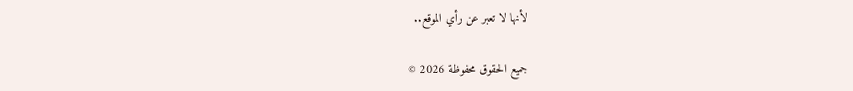لأنها لا تعبر عن رأي الموقع..

جميع الحقوق محفوظة 2026 ©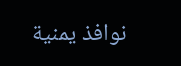نوافذ يمنية